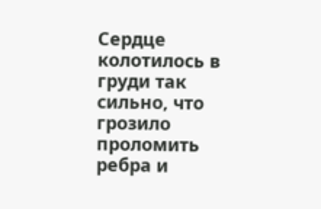Сердце колотилось в груди так сильно, что грозило проломить ребра и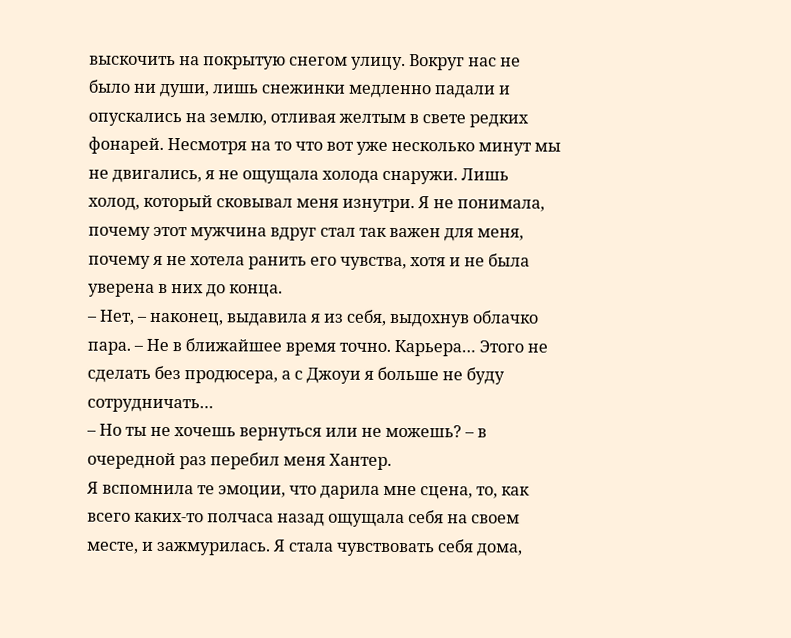выскочить на покрытую снегом улицу. Вокруг нас не было ни души, лишь снежинки медленно падали и опускались на землю, отливая желтым в свете редких фонарей. Несмотря на то что вот уже несколько минут мы не двигались, я не ощущала холода снаружи. Лишь холод, который сковывал меня изнутри. Я не понимала, почему этот мужчина вдруг стал так важен для меня, почему я не хотела ранить его чувства, хотя и не была уверена в них до конца.
– Нет, – наконец, выдавила я из себя, выдохнув облачко пара. – Не в ближайшее время точно. Карьера… Этого не сделать без продюсера, а с Джоуи я больше не буду сотрудничать…
– Но ты не хочешь вернуться или не можешь? – в очередной раз перебил меня Хантер.
Я вспомнила те эмоции, что дарила мне сцена, то, как всего каких-то полчаса назад ощущала себя на своем месте, и зажмурилась. Я стала чувствовать себя дома,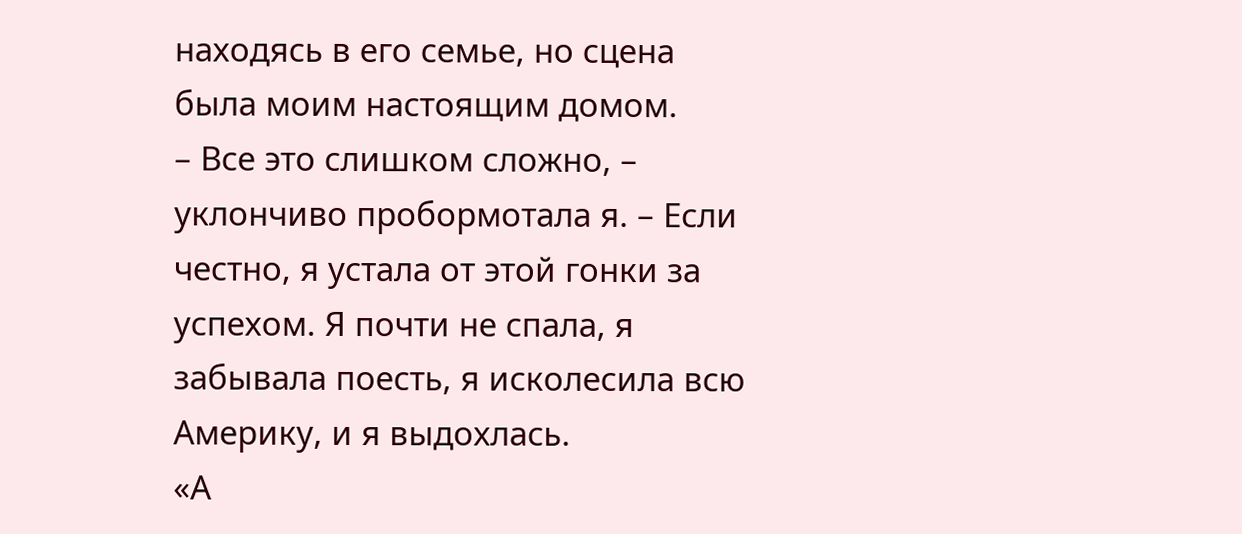находясь в его семье, но сцена была моим настоящим домом.
– Все это слишком сложно, – уклончиво пробормотала я. – Если честно, я устала от этой гонки за успехом. Я почти не спала, я забывала поесть, я исколесила всю Америку, и я выдохлась.
«А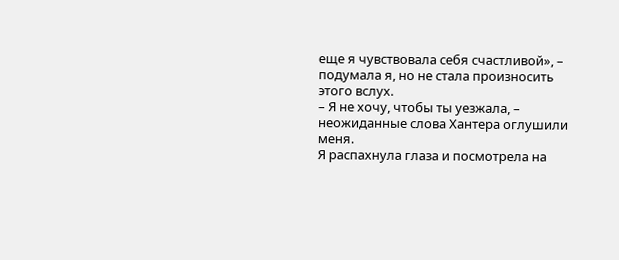еще я чувствовала себя счастливой», – подумала я, но не стала произносить этого вслух.
– Я не хочу, чтобы ты уезжала, – неожиданные слова Хантера оглушили меня.
Я распахнула глаза и посмотрела на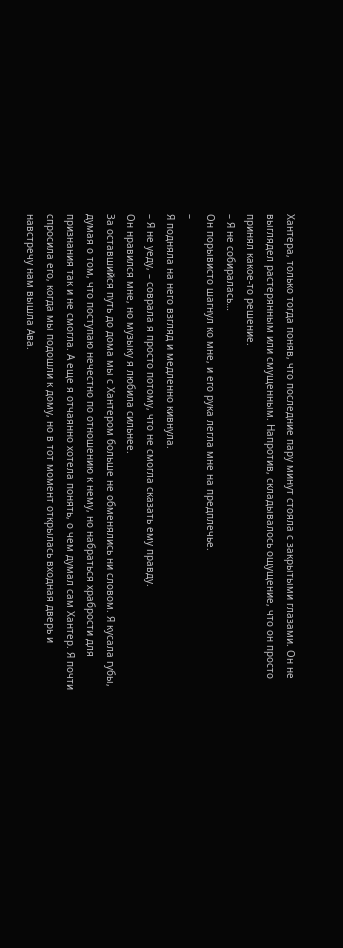Хантера, только тогда поняв, что последние пару минут стояла с закрытыми глазами. Он не выглядел растерянным или смущенным. Напротив, складывалось ощущение, что он просто принял какое-то решение.
– Я не собиралась…
Он порывисто шагнул ко мне, и его рука легла мне на предплечье.
–
Я подняла на него взгляд и медленно кивнула.
– Я не уеду, – соврала я просто потому, что не смогла сказать ему правду.
Он нравился мне, но музыку я любила сильнее.
За оставшийся путь до дома мы с Хантером больше не обменялись ни словом. Я кусала губы, думая о том, что поступаю нечестно по отношению к нему, но набраться храбрости для признания так и не смогла. А еще я отчаянно хотела понять, о чем думал сам Хантер. Я почти спросила его, когда мы подошли к дому, но в тот момент открылась входная дверь и навстречу нам вышла Ава.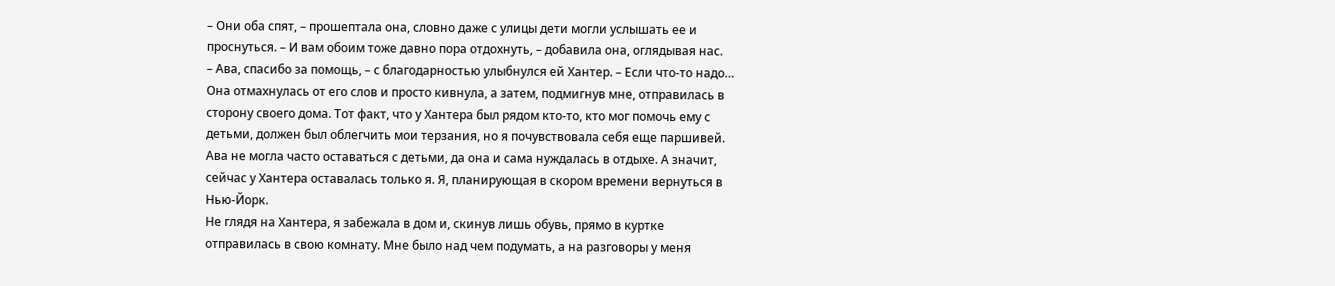– Они оба спят, – прошептала она, словно даже с улицы дети могли услышать ее и проснуться. – И вам обоим тоже давно пора отдохнуть, – добавила она, оглядывая нас.
– Ава, спасибо за помощь, – с благодарностью улыбнулся ей Хантер. – Если что-то надо…
Она отмахнулась от его слов и просто кивнула, а затем, подмигнув мне, отправилась в сторону своего дома. Тот факт, что у Хантера был рядом кто-то, кто мог помочь ему с детьми, должен был облегчить мои терзания, но я почувствовала себя еще паршивей. Ава не могла часто оставаться с детьми, да она и сама нуждалась в отдыхе. А значит, сейчас у Хантера оставалась только я. Я, планирующая в скором времени вернуться в Нью-Йорк.
Не глядя на Хантера, я забежала в дом и, скинув лишь обувь, прямо в куртке отправилась в свою комнату. Мне было над чем подумать, а на разговоры у меня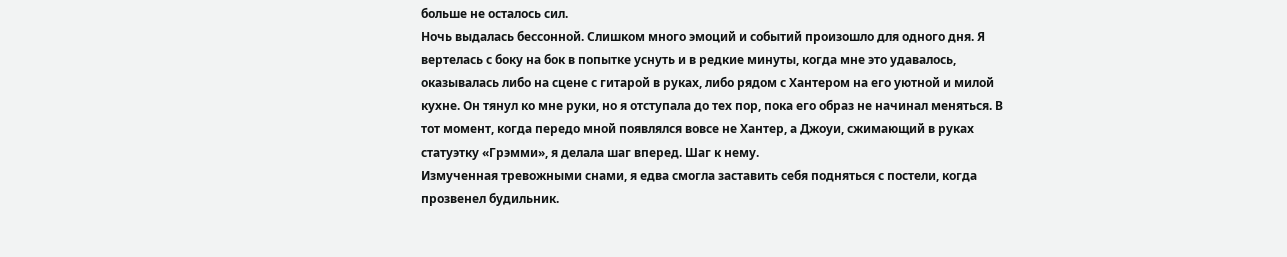больше не осталось сил.
Ночь выдалась бессонной. Слишком много эмоций и событий произошло для одного дня. Я вертелась с боку на бок в попытке уснуть и в редкие минуты, когда мне это удавалось, оказывалась либо на сцене с гитарой в руках, либо рядом с Хантером на его уютной и милой кухне. Он тянул ко мне руки, но я отступала до тех пор, пока его образ не начинал меняться. В тот момент, когда передо мной появлялся вовсе не Хантер, а Джоуи, сжимающий в руках статуэтку «Грэмми», я делала шаг вперед. Шаг к нему.
Измученная тревожными снами, я едва смогла заставить себя подняться с постели, когда прозвенел будильник.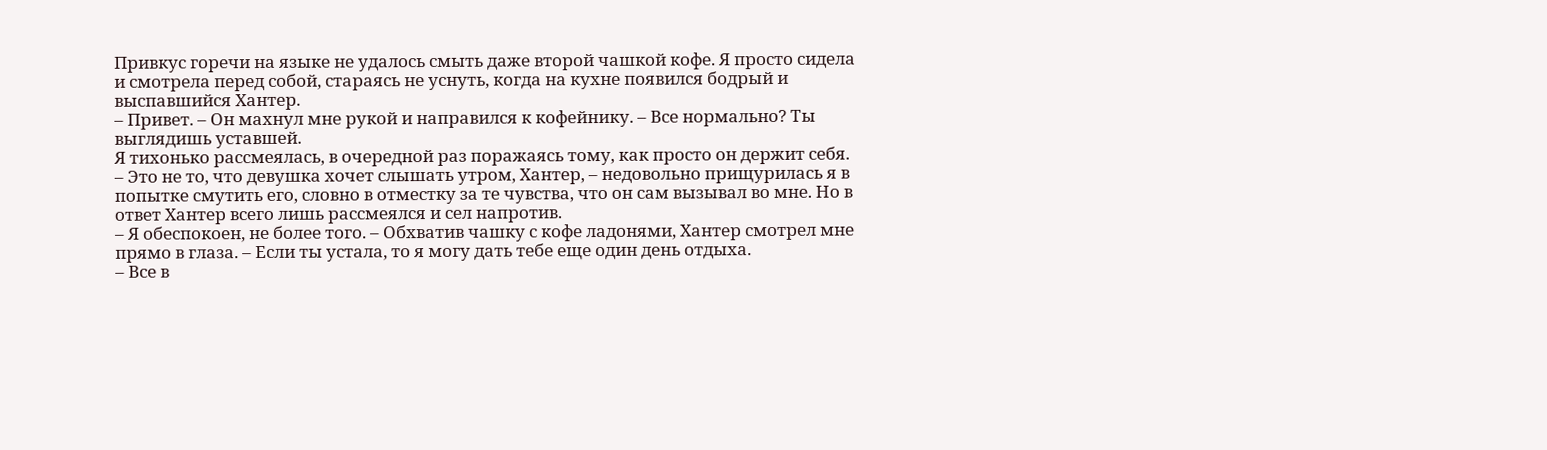Привкус горечи на языке не удалось смыть даже второй чашкой кофе. Я просто сидела и смотрела перед собой, стараясь не уснуть, когда на кухне появился бодрый и выспавшийся Хантер.
– Привет. – Он махнул мне рукой и направился к кофейнику. – Все нормально? Ты выглядишь уставшей.
Я тихонько рассмеялась, в очередной раз поражаясь тому, как просто он держит себя.
– Это не то, что девушка хочет слышать утром, Хантер, – недовольно прищурилась я в попытке смутить его, словно в отместку за те чувства, что он сам вызывал во мне. Но в ответ Хантер всего лишь рассмеялся и сел напротив.
– Я обеспокоен, не более того. – Обхватив чашку с кофе ладонями, Хантер смотрел мне прямо в глаза. – Если ты устала, то я могу дать тебе еще один день отдыха.
– Все в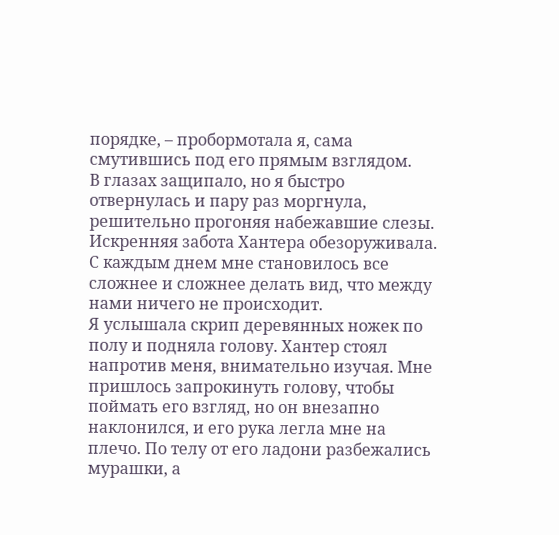порядке, – пробормотала я, сама смутившись под его прямым взглядом.
В глазах защипало, но я быстро отвернулась и пару раз моргнула, решительно прогоняя набежавшие слезы. Искренняя забота Хантера обезоруживала. С каждым днем мне становилось все сложнее и сложнее делать вид, что между нами ничего не происходит.
Я услышала скрип деревянных ножек по полу и подняла голову. Хантер стоял напротив меня, внимательно изучая. Мне пришлось запрокинуть голову, чтобы поймать его взгляд, но он внезапно наклонился, и его рука легла мне на плечо. По телу от его ладони разбежались мурашки, а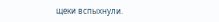щеки вспыхнули.